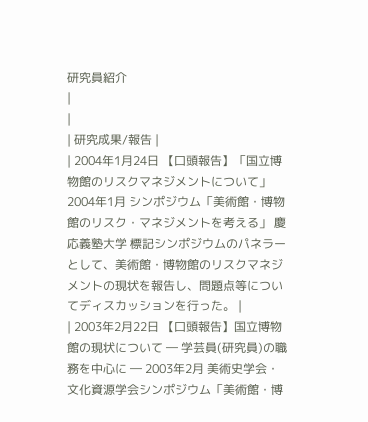研究員紹介
|
|
| 研究成果/報告 |
| 2004年1月24日 【口頭報告】「国立博物館のリスクマネジメントについて」 2004年1月 シンポジウム「美術館・博物館のリスク・マネジメントを考える」 慶応義塾大学 標記シンポジウムのパネラーとして、美術館・博物館のリスクマネジメントの現状を報告し、問題点等についてディスカッションを行った。 |
| 2003年2月22日 【口頭報告】国立博物館の現状について ― 学芸員(研究員)の職務を中心に ― 2003年2月 美術史学会・文化資源学会シンポジウム「美術館・博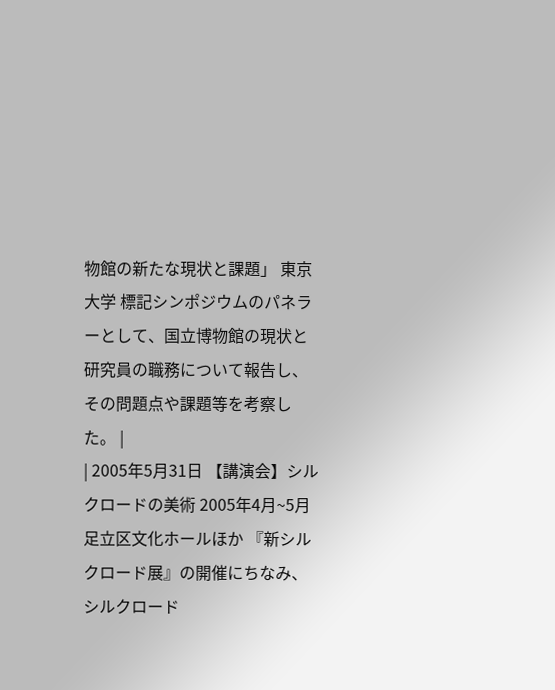物館の新たな現状と課題」 東京大学 標記シンポジウムのパネラーとして、国立博物館の現状と研究員の職務について報告し、その問題点や課題等を考察した。 |
| 2005年5月31日 【講演会】シルクロードの美術 2005年4月~5月 足立区文化ホールほか 『新シルクロード展』の開催にちなみ、シルクロード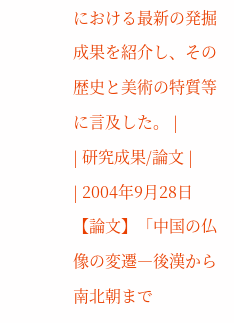における最新の発掘成果を紹介し、その歴史と美術の特質等に言及した。 |
| 研究成果/論文 |
| 2004年9月28日 【論文】「中国の仏像の変遷―後漢から南北朝まで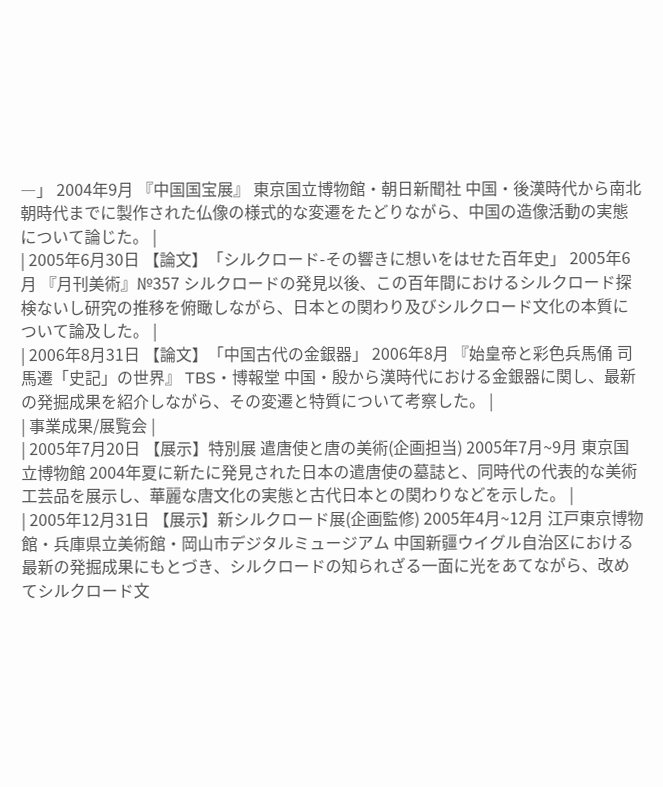―」 2004年9月 『中国国宝展』 東京国立博物館・朝日新聞社 中国・後漢時代から南北朝時代までに製作された仏像の様式的な変遷をたどりながら、中国の造像活動の実態について論じた。 |
| 2005年6月30日 【論文】「シルクロード-その響きに想いをはせた百年史」 2005年6月 『月刊美術』№357 シルクロードの発見以後、この百年間におけるシルクロード探検ないし研究の推移を俯瞰しながら、日本との関わり及びシルクロード文化の本質について論及した。 |
| 2006年8月31日 【論文】「中国古代の金銀器」 2006年8月 『始皇帝と彩色兵馬俑 司馬遷「史記」の世界』 TBS・博報堂 中国・殷から漢時代における金銀器に関し、最新の発掘成果を紹介しながら、その変遷と特質について考察した。 |
| 事業成果/展覧会 |
| 2005年7月20日 【展示】特別展 遣唐使と唐の美術(企画担当) 2005年7月~9月 東京国立博物館 2004年夏に新たに発見された日本の遣唐使の墓誌と、同時代の代表的な美術工芸品を展示し、華麗な唐文化の実態と古代日本との関わりなどを示した。 |
| 2005年12月31日 【展示】新シルクロード展(企画監修) 2005年4月~12月 江戸東京博物館・兵庫県立美術館・岡山市デジタルミュージアム 中国新疆ウイグル自治区における最新の発掘成果にもとづき、シルクロードの知られざる一面に光をあてながら、改めてシルクロード文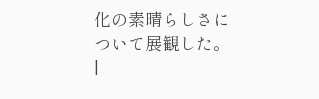化の素晴らしさについて展観した。 |